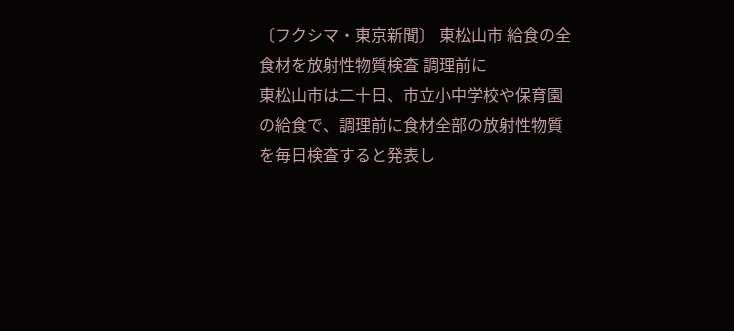〔フクシマ・東京新聞〕 東松山市 給食の全食材を放射性物質検査 調理前に
東松山市は二十日、市立小中学校や保育園の給食で、調理前に食材全部の放射性物質を毎日検査すると発表し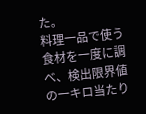た。
料理一品で使う食材を一度に調べ、検出限界値の一キロ当たり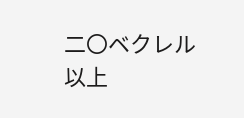二〇ベクレル以上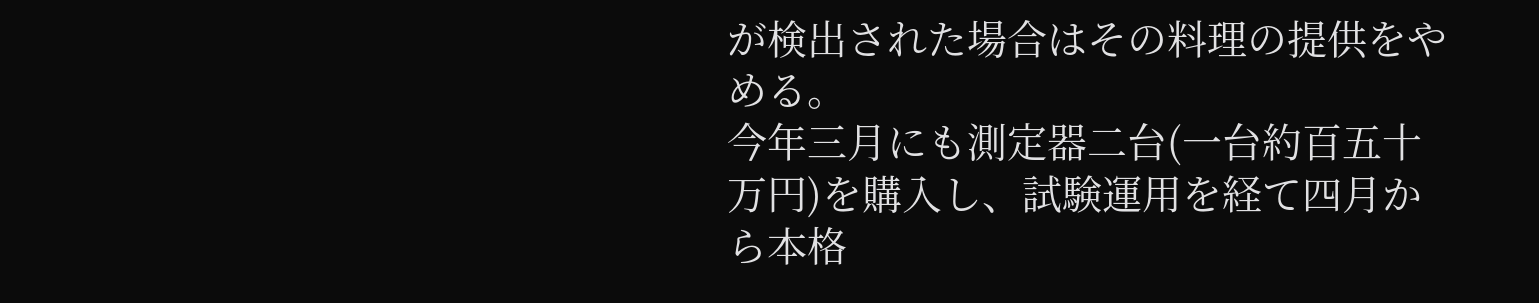が検出された場合はその料理の提供をやめる。
今年三月にも測定器二台(一台約百五十万円)を購入し、試験運用を経て四月から本格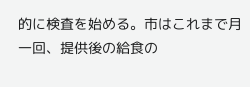的に検査を始める。市はこれまで月一回、提供後の給食の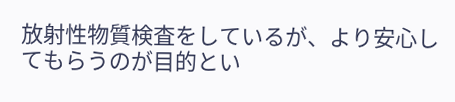放射性物質検査をしているが、より安心してもらうのが目的とい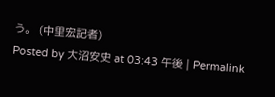う。 (中里宏記者)
Posted by 大沼安史 at 03:43 午後 | Permalink